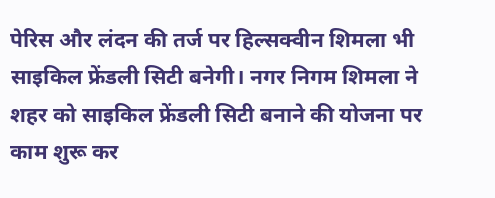पेरिस और लंदन की तर्ज पर हिल्सक्वीन शिमला भी साइकिल फ्रेंडली सिटी बनेगी। नगर निगम शिमला ने शहर को साइकिल फ्रेंडली सिटी बनाने की योजना पर काम शुरू कर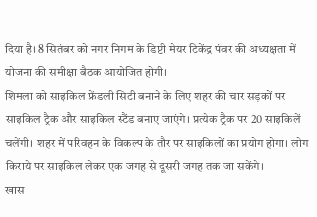दिया है। 8 सितंबर को नगर निगम के डिप्टी मेयर टिकेंद्र पंवर की अध्यक्षता में योजना की समीक्षा बैठक आयोजित होगी।
शिमला को साइकिल फ्रेंडली सिटी बनाने के लिए शहर की चार सड़कों पर साइकिल ट्रैक और साइकिल स्टैंड बनाए जाएंगे। प्रत्येक ट्रैक पर 20 साइकिलें चलेंगी। शहर में परिवहन के विकल्प के तौर पर साइकिलों का प्रयोग होगा। लोग किराये पर साइकिल लेकर एक जगह से दूसरी जगह तक जा सकेंगे।
खास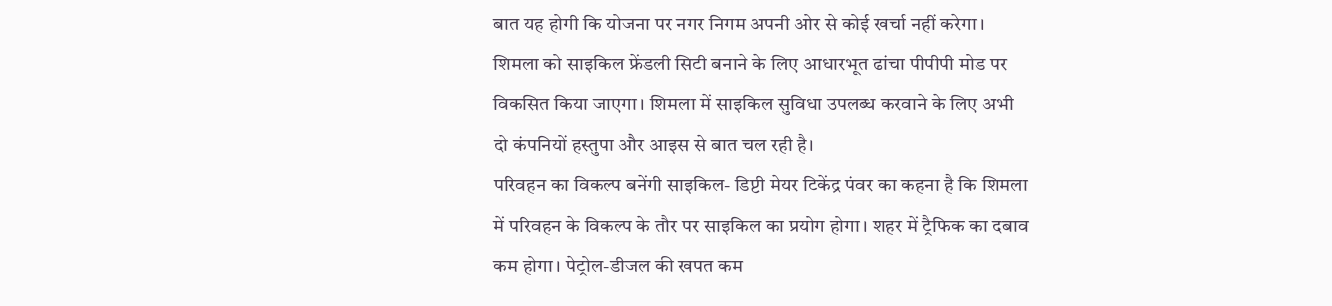बात यह होगी कि योजना पर नगर निगम अपनी ओर से कोई खर्चा नहीं करेगा। शिमला को साइकिल फ्रेंडली सिटी बनाने के लिए आधारभूत ढांचा पीपीपी मोड पर विकसित किया जाएगा। शिमला में साइकिल सुविधा उपलब्ध करवाने के लिए अभी दो कंपनियों हस्तुपा और आइस से बात चल रही है।
परिवहन का विकल्प बनेंगी साइकिल- डिप्टी मेयर टिकेंद्र पंवर का कहना है कि शिमला में परिवहन के विकल्प के तौर पर साइकिल का प्रयोग होगा। शहर में ट्रैफिक का दबाव कम होगा। पेट्रोल-डीजल की खपत कम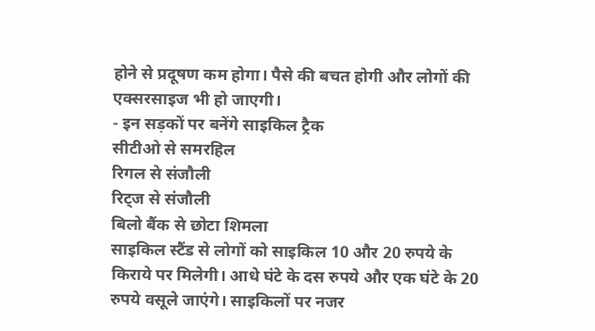होने से प्रदूषण कम होगा। पैसे की बचत होगी और लोगों की एक्सरसाइज भी हो जाएगी।
- इन सड़कों पर बनेंगे साइकिल ट्रैक
सीटीओ से समरहिल
रिगल से संजौली
रिट्ज से संजौली
बिलो बैंक से छोटा शिमला
साइकिल स्टैंड से लोगों को साइकिल 10 और 20 रुपये के किराये पर मिलेगी। आधे घंटे के दस रुपये और एक घंटे के 20 रुपये वसूले जाएंगे। साइकिलों पर नजर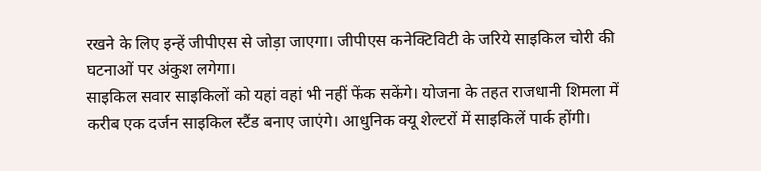रखने के लिए इन्हें जीपीएस से जोड़ा जाएगा। जीपीएस कनेक्टिविटी के जरिये साइकिल चोरी की घटनाओं पर अंकुश लगेगा।
साइकिल सवार साइकिलों को यहां वहां भी नहीं फेंक सकेंगे। योजना के तहत राजधानी शिमला में करीब एक दर्जन साइकिल स्टैंड बनाए जाएंगे। आधुनिक क्यू शेल्टरों में साइकिलें पार्क होंगी।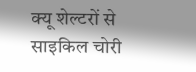क्यू शेल्टरों से साइकिल चोरी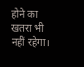होने का खतरा भी नहीं रहेगा।